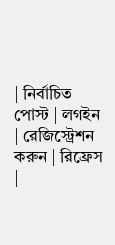| নির্বাচিত পোস্ট | লগইন | রেজিস্ট্রেশন করুন | রিফ্রেস |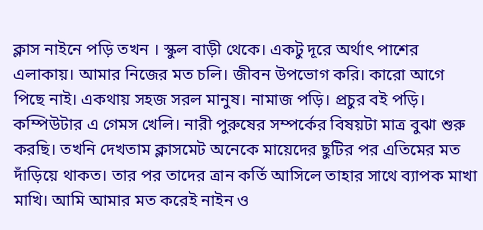ক্লাস নাইনে পড়ি তখন । স্কুল বাড়ী থেকে। একটু দূরে অর্থাৎ পাশের এলাকায়। আমার নিজের মত চলি। জীবন উপভোগ করি। কারো আগে পিছে নাই। একথায় সহজ সরল মানুষ। নামাজ পড়ি। প্রচুর বই পড়ি। কম্পিউটার এ গেমস খেলি। নারী পুরুষের সম্পর্কের বিষয়টা মাত্র বুঝা শুরু করছি। তখনি দেখতাম ক্লাসমেট অনেকে মায়েদের ছুটির পর এতিমের মত দাঁড়িয়ে থাকত। তার পর তাদের ত্রান কর্তি আসিলে তাহার সাথে ব্যাপক মাখা মাখি। আমি আমার মত করেই নাইন ও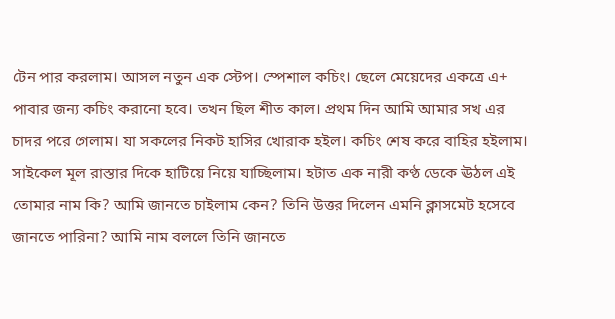টেন পার করলাম। আসল নতুন এক স্টেপ। স্পেশাল কচিং। ছেলে মেয়েদের একত্রে এ+ পাবার জন্য কচিং করানো হবে। তখন ছিল শীত কাল। প্রথম দিন আমি আমার সখ এর চাদর পরে গেলাম। যা সকলের নিকট হাসির খোরাক হইল। কচিং শেষ করে বাহির হইলাম। সাইকেল মূল রাস্তার দিকে হাটিয়ে নিয়ে যাচ্ছিলাম। হটাত এক নারী কণ্ঠ ডেকে ঊঠল এই তোমার নাম কি? আমি জানতে চাইলাম কেন? তিনি উত্তর দিলেন এমনি ক্লাসমেট হসেবে জানতে পারিনা? আমি নাম বললে তিনি জানতে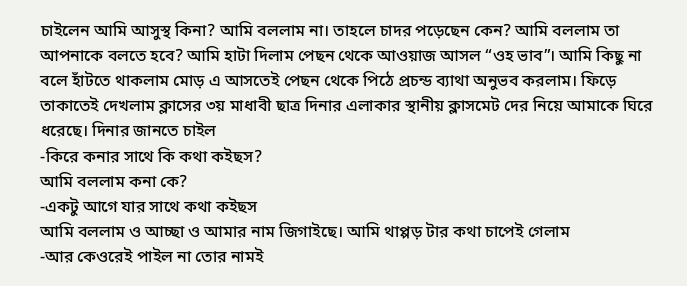চাইলেন আমি আসুস্থ কিনা? আমি বললাম না। তাহলে চাদর পড়েছেন কেন? আমি বললাম তা আপনাকে বলতে হবে? আমি হাটা দিলাম পেছন থেকে আওয়াজ আসল “ওহ ভাব”। আমি কিছু না বলে হাঁটতে থাকলাম মোড় এ আসতেই পেছন থেকে পিঠে প্রচন্ড ব্যাথা অনুভব করলাম। ফিড়ে তাকাতেই দেখলাম ক্লাসের ৩য় মাধাবী ছাত্র দিনার এলাকার স্থানীয় ক্লাসমেট দের নিয়ে আমাকে ঘিরে ধরেছে। দিনার জানতে চাইল
-কিরে কনার সাথে কি কথা কইছস?
আমি বললাম কনা কে?
-একটু আগে যার সাথে কথা কইছস
আমি বললাম ও আচ্ছা ও আমার নাম জিগাইছে। আমি থাপ্পড় টার কথা চাপেই গেলাম
-আর কেওরেই পাইল না তোর নামই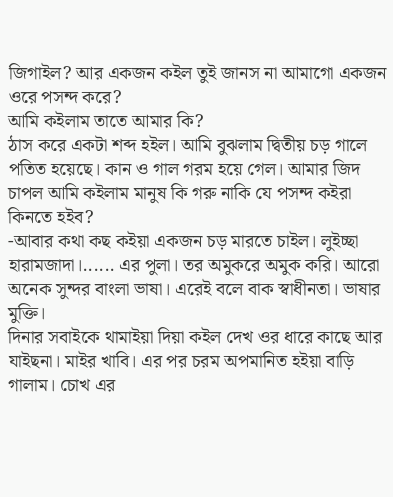জিগাইল? আর একজন কইল তুই জানস না আমাগো একজন ওরে পসন্দ করে?
আমি কইলাম তাতে আমার কি?
ঠাস করে একটা শব্দ হইল। আমি বুঝলাম দ্বিতীয় চড় গালে পতিত হয়েছে। কান ও গাল গরম হয়ে গেল। আমার জিদ চাপল আমি কইলাম মানুষ কি গরু নাকি যে পসন্দ কইরা কিনতে হইব?
-আবার কথা কছ কইয়া একজন চড় মারতে চাইল। লুইচ্ছা হারামজাদা।...... এর পুলা। তর অমুকরে অমুক করি। আরো অনেক সুন্দর বাংলা ভাষা। এরেই বলে বাক স্বাধীনতা। ভাষার মুক্তি।
দিনার সবাইকে থামাইয়া দিয়া কইল দেখ ওর ধারে কাছে আর যাইছনা। মাইর খাবি। এর পর চরম অপমানিত হইয়া বাড়ি গালাম। চোখ এর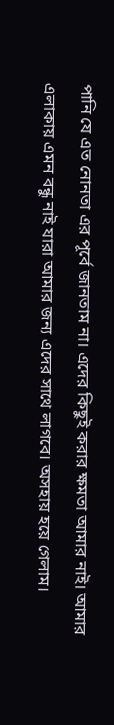পানি যে এত নোনতা এর পূর্বে জানতাম না। এদের কিছুই করার ক্ষমতা আমার নাই। আমার এলাকায় এমন বন্ধু নাই যারা আমার জন্য এদের সাথে লাগবে। অসহায় হয়ে গেলাম।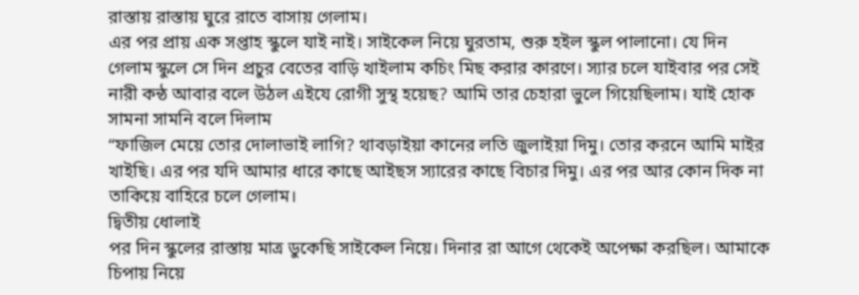রাস্তায় রাস্তায় ঘুরে রাতে বাসায় গেলাম।
এর পর প্রায় এক সপ্তাহ স্কুলে যাই নাই। সাইকেল নিয়ে ঘুরতাম, শুরু হইল স্কুল পালানো। যে দিন গেলাম স্কুলে সে দিন প্রচুর বেতের বাড়ি খাইলাম কচিং মিছ করার কারণে। স্যার চলে যাইবার পর সেই নারী কন্ঠ আবার বলে উঠল এইযে রোগী সুস্থ হয়েছ? আমি তার চেহারা ভুলে গিয়েছিলাম। যাই হোক সামনা সামনি বলে দিলাম
“ফাজিল মেয়ে তোর দোলাভাই লাগি? থাবড়াইয়া কানের লতি জুলাইয়া দিমু। তোর করনে আমি মাইর খাইছি। এর পর যদি আমার ধারে কাছে আইছস স্যারের কাছে বিচার দিমু। এর পর আর কোন দিক না তাকিয়ে বাহিরে চলে গেলাম।
দ্বিতীয় ধোলাই
পর দিন স্কুলের রাস্তায় মাত্র ডুকেছি সাইকেল নিয়ে। দিনার রা আগে থেকেই অপেক্ষা করছিল। আমাকে চিপায় নিয়ে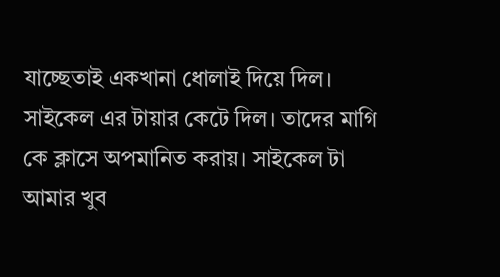যাচ্ছেতাই একখানা ধোলাই দিয়ে দিল। সাইকেল এর টায়ার কেটে দিল। তাদের মাগি কে ক্লাসে অপমানিত করায়। সাইকেল টা আমার খুব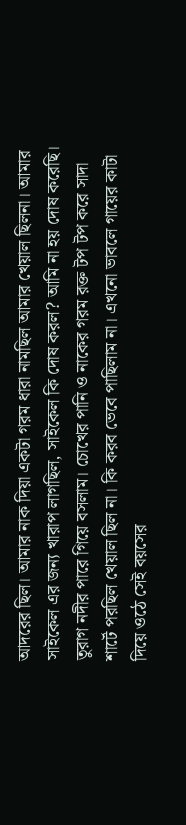আদরের ছিল। আমার নাক দিয়া একটা গরম ধারা নামছিল আমার খেয়াল ছিলনা। আমার সাইকেল এর জন্য খারাপ লাগছিল, সাইকেল কি দোষ করল? আমি না হয় দোষ করেছি। তুরাগ নদীর পারে গিয়ে বসলাম। চোখের পানি ও নাকের গরম রক্ত টপ টপ করে সাদা শার্টে পরছিল খেয়াল ছিল না। কি করব ভেবে পাছিলাম না। এখনো ভাবলে গায়ের কাটা দিয়ে ওঠে সেই বয়সের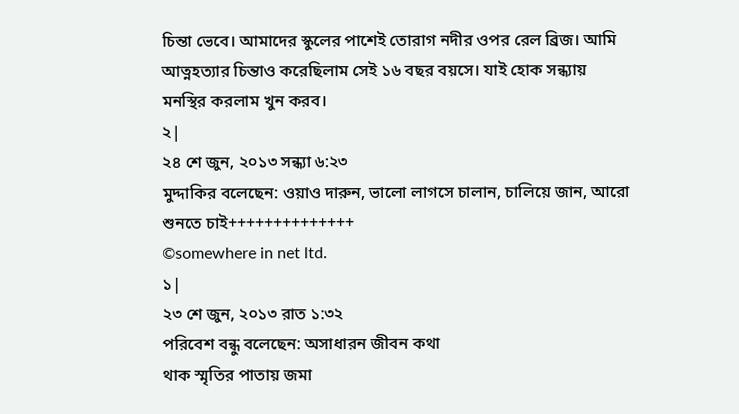চিন্তা ভেবে। আমাদের স্কুলের পাশেই তোরাগ নদীর ওপর রেল ব্রিজ। আমি আত্নহত্যার চিন্তাও করেছিলাম সেই ১৬ বছর বয়সে। যাই হোক সন্ধ্যায় মনস্থির করলাম খুন করব।
২|
২৪ শে জুন, ২০১৩ সন্ধ্যা ৬:২৩
মুদ্দাকির বলেছেন: ওয়াও দারুন, ভালো লাগসে চালান, চালিয়ে জান, আরো শুনতে চাই++++++++++++++
©somewhere in net ltd.
১|
২৩ শে জুন, ২০১৩ রাত ১:৩২
পরিবেশ বন্ধু বলেছেন: অসাধারন জীবন কথা
থাক স্মৃতির পাতায় জমা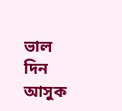ভাল দিন আসুক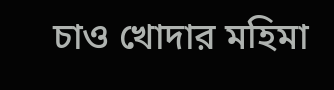চাও খোদার মহিমা